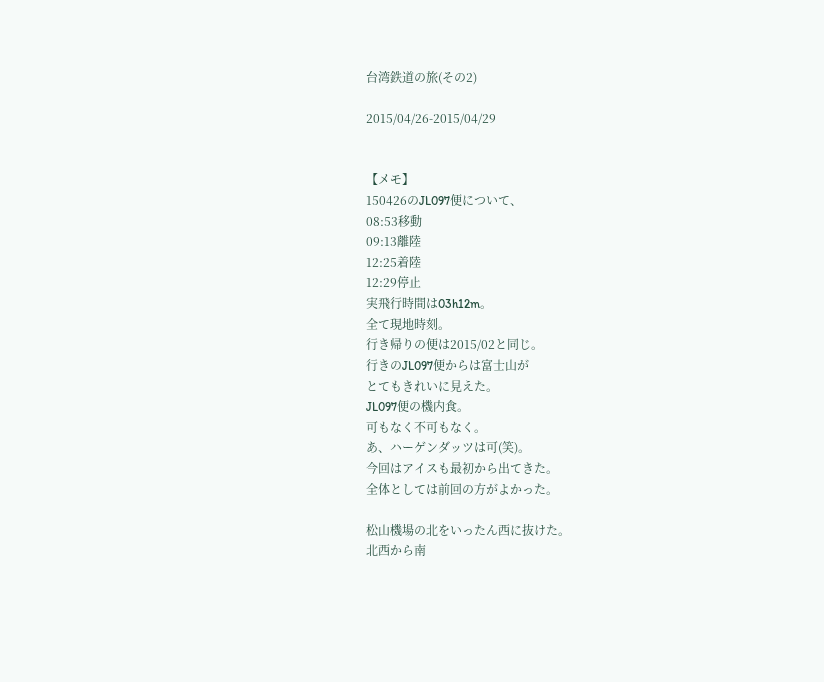台湾鉄道の旅(その2)

2015/04/26-2015/04/29


【メモ】
150426のJL097便について、
08:53移動
09:13離陸
12:25着陸
12:29停止
実飛行時間は03h12m。
全て現地時刻。
行き帰りの便は2015/02と同じ。
行きのJL097便からは富士山が
とてもきれいに見えた。
JL097便の機内食。
可もなく不可もなく。
あ、ハーゲンダッツは可(笑)。
今回はアイスも最初から出てきた。
全体としては前回の方がよかった。

松山機場の北をいったん西に抜けた。
北西から南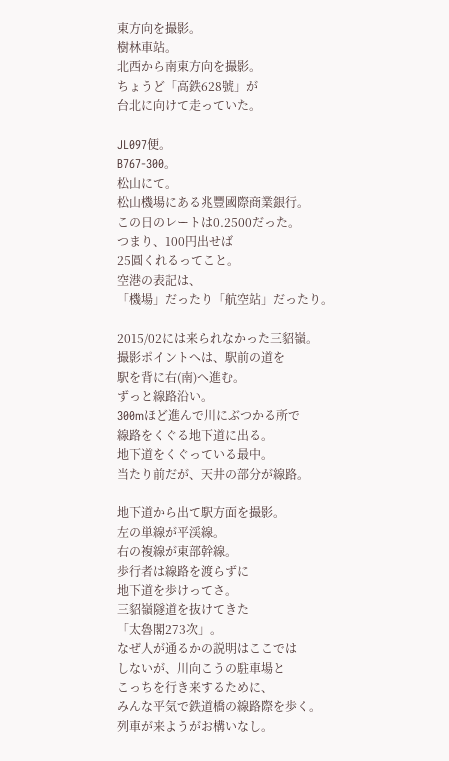東方向を撮影。
樹林車站。
北西から南東方向を撮影。
ちょうど「高鉄628號」が
台北に向けて走っていた。

JL097便。
B767-300。
松山にて。
松山機場にある兆豐國際商業銀行。
この日のレートは0.2500だった。
つまり、100円出せば
25圓くれるってこと。
空港の表記は、
「機場」だったり「航空站」だったり。

2015/02には来られなかった三貂嶺。
撮影ポイントへは、駅前の道を
駅を背に右(南)へ進む。
ずっと線路沿い。
300mほど進んで川にぶつかる所で
線路をくぐる地下道に出る。
地下道をくぐっている最中。
当たり前だが、天井の部分が線路。

地下道から出て駅方面を撮影。
左の単線が平渓線。
右の複線が東部幹線。
歩行者は線路を渡らずに
地下道を歩けってさ。
三貂嶺隧道を抜けてきた
「太魯閣273次」。
なぜ人が通るかの説明はここでは
しないが、川向こうの駐車場と
こっちを行き来するために、
みんな平気で鉄道橋の線路際を歩く。
列車が来ようがお構いなし。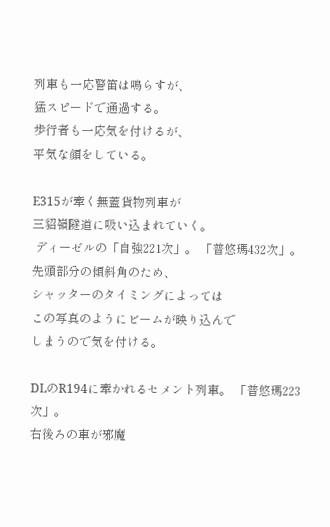列車も一応警笛は鳴らすが、
猛スピードで通過する。
歩行者も一応気を付けるが、
平気な顔をしている。

E315が牽く無蓋貨物列車が
三貂嶺隧道に吸い込まれていく。
 ディーゼルの「自強221次」。 「普悠瑪432次」。
先頭部分の傾斜角のため、
シャッターのタイミングによっては
この写真のようにビームが映り込んで
しまうので気を付ける。

DLのR194に牽かれるセメント列車。 「普悠瑪223次」。
右後ろの車が邪魔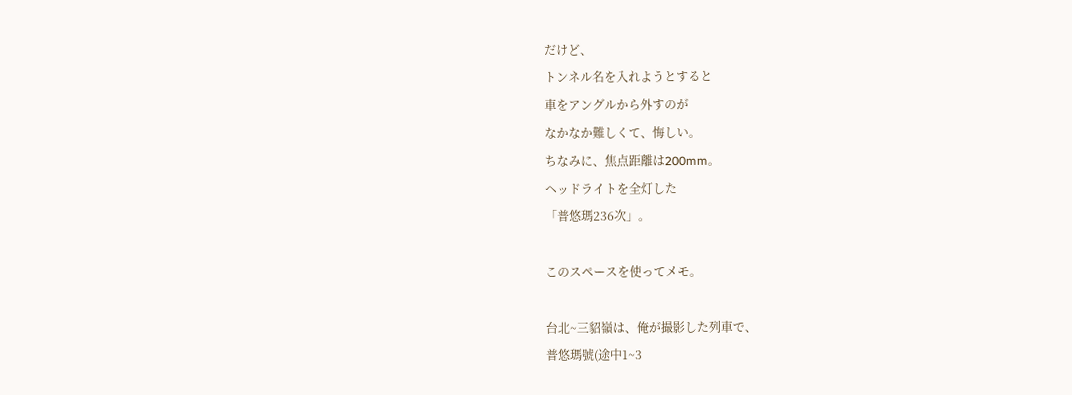だけど、
トンネル名を入れようとすると
車をアングルから外すのが
なかなか難しくて、悔しい。
ちなみに、焦点距離は200mm。
ヘッドライトを全灯した
「普悠瑪236次」。

このスペースを使ってメモ。

台北~三貂嶺は、俺が撮影した列車で、
普悠瑪號(途中1~3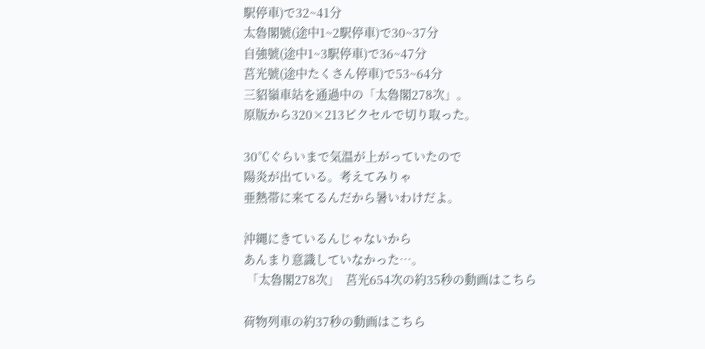駅停車)で32~41分
太魯閣號(途中1~2駅停車)で30~37分
自強號(途中1~3駅停車)で36~47分
莒光號(途中たくさん停車)で53~64分
三貂嶺車站を通過中の「太魯閣278次」。
原版から320×213ピクセルで切り取った。

30℃ぐらいまで気温が上がっていたので
陽炎が出ている。考えてみりゃ
亜熱帯に来てるんだから暑いわけだよ。

沖縄にきているんじゃないから
あんまり意識していなかった…。
 「太魯閣278次」  莒光654次の約35秒の動画はこちら

荷物列車の約37秒の動画はこちら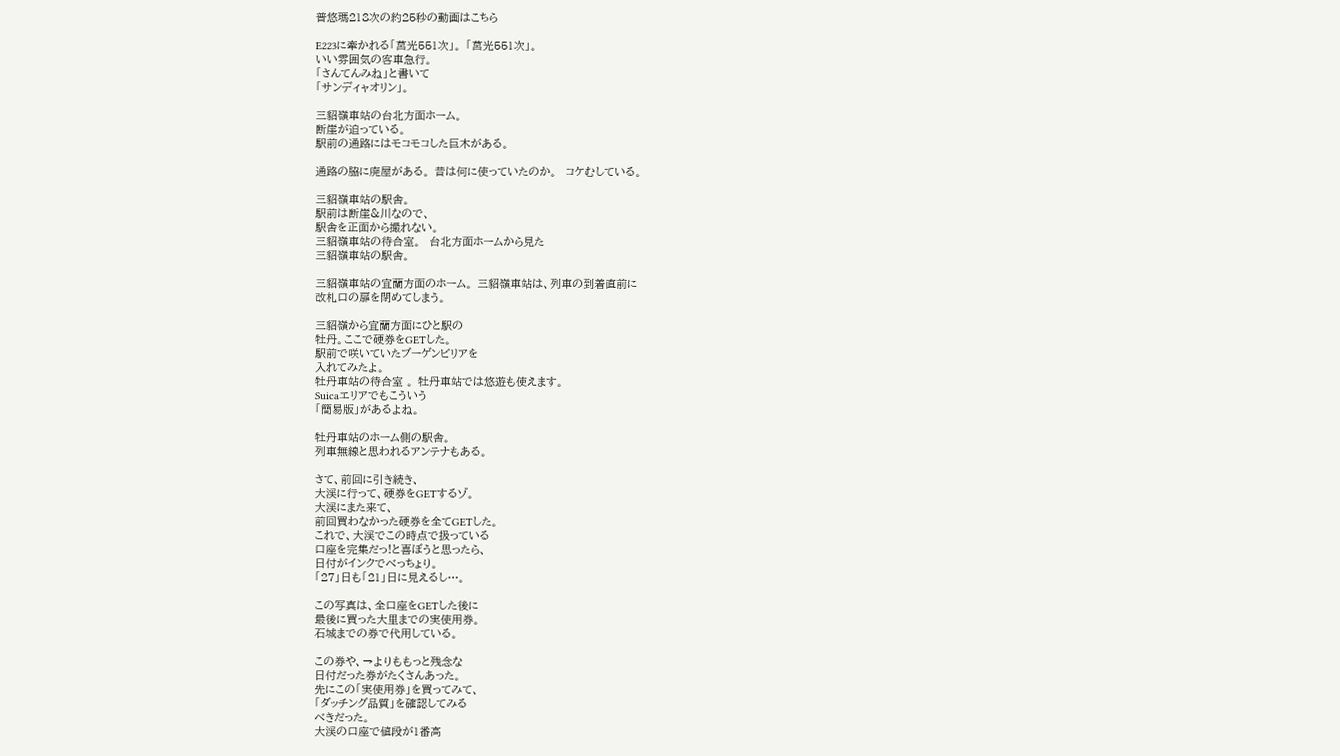普悠瑪218次の約25秒の動画はこちら

E223に牽かれる「莒光551次」。 「莒光551次」。
いい雰囲気の客車急行。
「さんてんみね」と書いて
「サンディャオリン」。

三貂嶺車站の台北方面ホーム。
断崖が迫っている。
駅前の通路にはモコモコした巨木がある。

通路の脇に廃屋がある。 昔は何に使っていたのか。  コケむしている。

三貂嶺車站の駅舎。
駅前は断崖&川なので、
駅舎を正面から撮れない。
三貂嶺車站の待合室。  台北方面ホームから見た
三貂嶺車站の駅舎。

三貂嶺車站の宜蘭方面のホーム。 三貂嶺車站は、列車の到着直前に
改札口の扉を閉めてしまう。

三貂嶺から宜蘭方面にひと駅の
牡丹。ここで硬券をGETした。
駅前で咲いていたブーゲンビリアを
入れてみたよ。
牡丹車站の待合室 。 牡丹車站では悠遊も使えます。
Suicaエリアでもこういう
「簡易版」があるよね。

牡丹車站のホーム側の駅舎。
列車無線と思われるアンテナもある。

さて、前回に引き続き、
大渓に行って、硬券をGETするゾ。
大渓にまた来て、
前回買わなかった硬券を全てGETした。
これで、大渓でこの時点で扱っている
口座を完集だっ!と喜ぼうと思ったら、
日付がインクでべっちょり。
「27」日も「21」日に見えるし…。

この写真は、全口座をGETした後に
最後に買った大里までの実使用券。
石城までの券で代用している。

この券や、→よりももっと残念な
日付だった券がたくさんあった。
先にこの「実使用券」を買ってみて、
「ダッチング品質」を確認してみる
べきだった。
大渓の口座で値段が1番高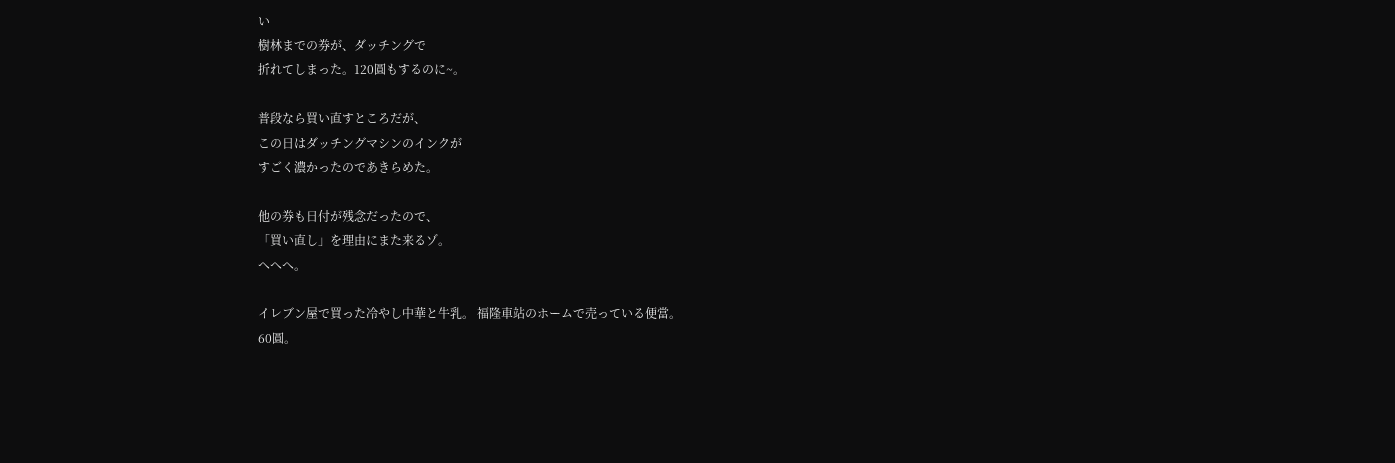い
樹林までの券が、ダッチングで
折れてしまった。120圓もするのに~。

普段なら買い直すところだが、
この日はダッチングマシンのインクが
すごく濃かったのであきらめた。

他の券も日付が残念だったので、
「買い直し」を理由にまた来るゾ。
へへへ。

イレブン屋で買った冷やし中華と牛乳。 福隆車站のホームで売っている便當。
60圓。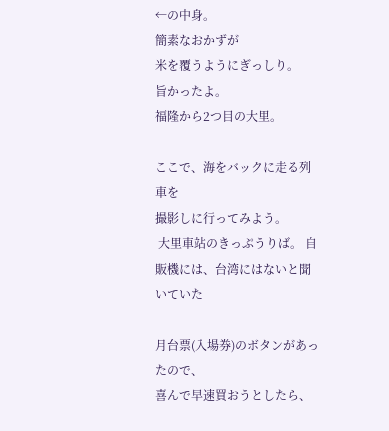←の中身。
簡素なおかずが
米を覆うようにぎっしり。
旨かったよ。
福隆から2つ目の大里。

ここで、海をバックに走る列車を
撮影しに行ってみよう。
 大里車站のきっぷうりば。 自販機には、台湾にはないと聞いていた

月台票(入場券)のボタンがあったので、
喜んで早速買おうとしたら、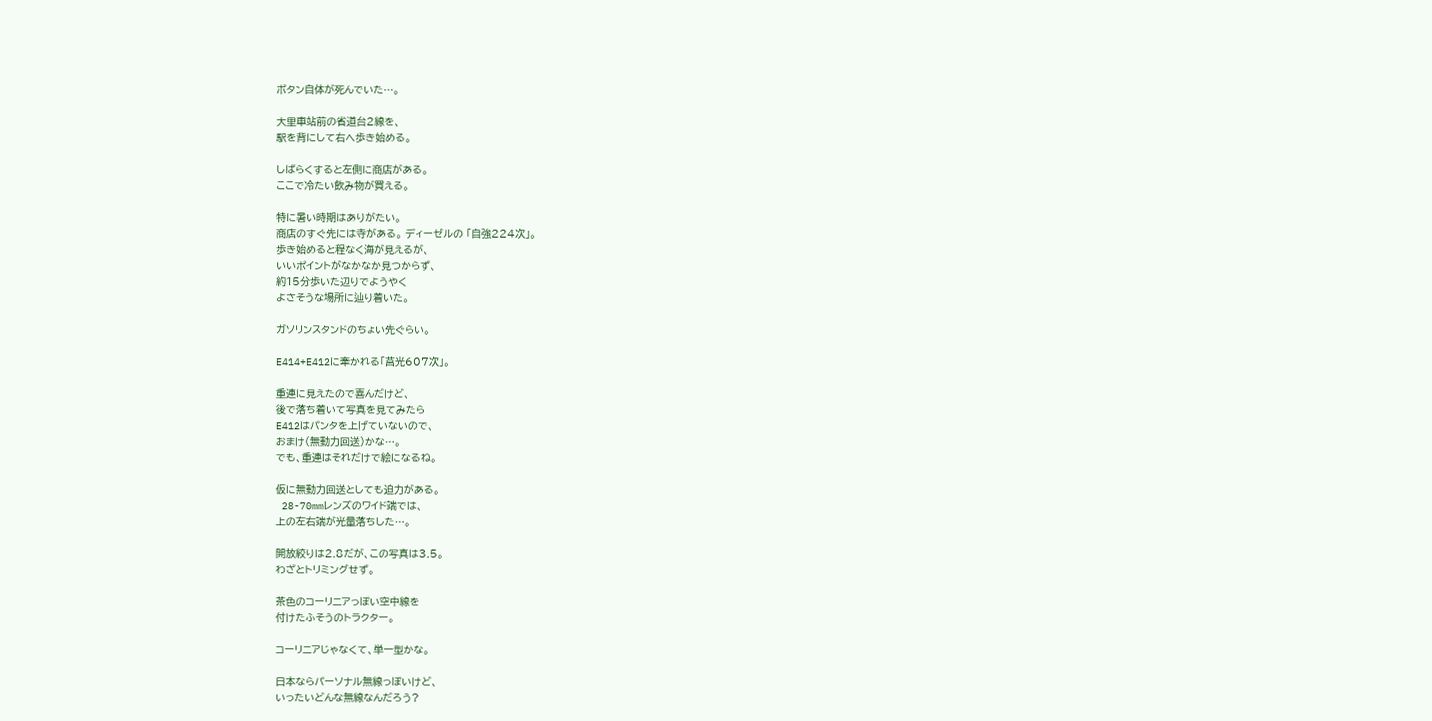ボタン自体が死んでいた…。

大里車站前の省道台2線を、
駅を背にして右へ歩き始める。

しばらくすると左側に商店がある。
ここで冷たい飲み物が買える。

特に暑い時期はありがたい。
商店のすぐ先には寺がある。 ディーゼルの 「自強224次」。
歩き始めると程なく海が見えるが、
いいポイントがなかなか見つからず、
約15分歩いた辺りでようやく
よさそうな場所に辿り着いた。

ガソリンスタンドのちょい先ぐらい。

E414+E412に牽かれる「莒光607次」。

重連に見えたので喜んだけど、
後で落ち着いて写真を見てみたら
E412はパンタを上げていないので、
おまけ(無動力回送)かな…。
でも、重連はそれだけで絵になるね。

仮に無動力回送としても迫力がある。
 28-70mmレンズのワイド端では、
上の左右端が光量落ちした…。

開放絞りは2.8だが、この写真は3.5。
わざとトリミングせず。

茶色のコーリニアっぽい空中線を
付けたふそうのトラクター。

コーリニアじゃなくて、単一型かな。

日本ならパーソナル無線っぽいけど、
いったいどんな無線なんだろう?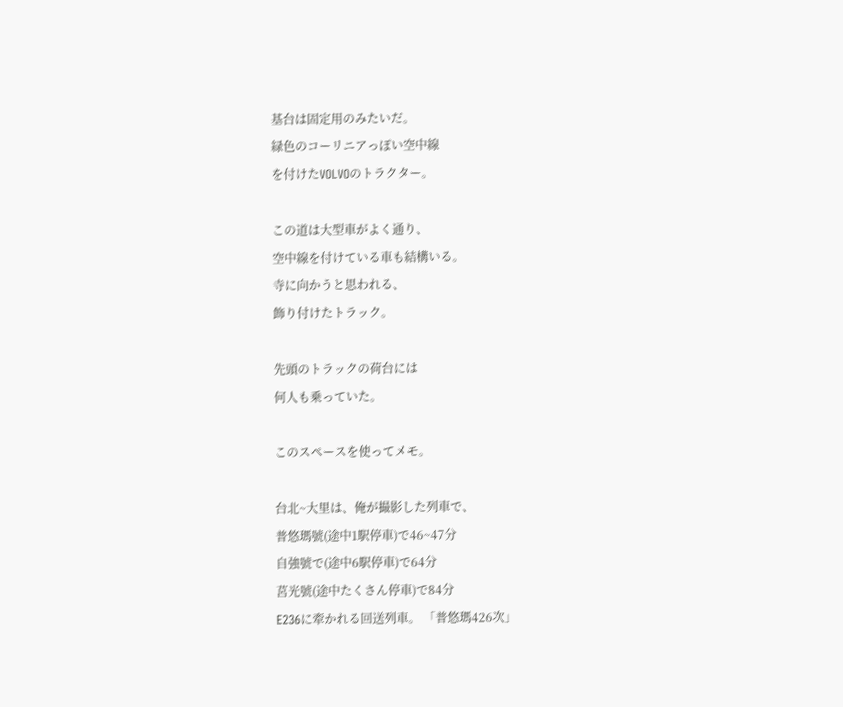基台は固定用のみたいだ。
緑色のコーリニアっぽい空中線
を付けたVOLVOのトラクター。

この道は大型車がよく通り、
空中線を付けている車も結構いる。
寺に向かうと思われる、
飾り付けたトラック。

先頭のトラックの荷台には
何人も乗っていた。

このスペースを使ってメモ。

台北~大里は、俺が撮影した列車で、
普悠瑪號(途中1駅停車)で46~47分
自強號で(途中6駅停車)で64分
莒光號(途中たくさん停車)で84分
E236に牽かれる回送列車。 「普悠瑪426次」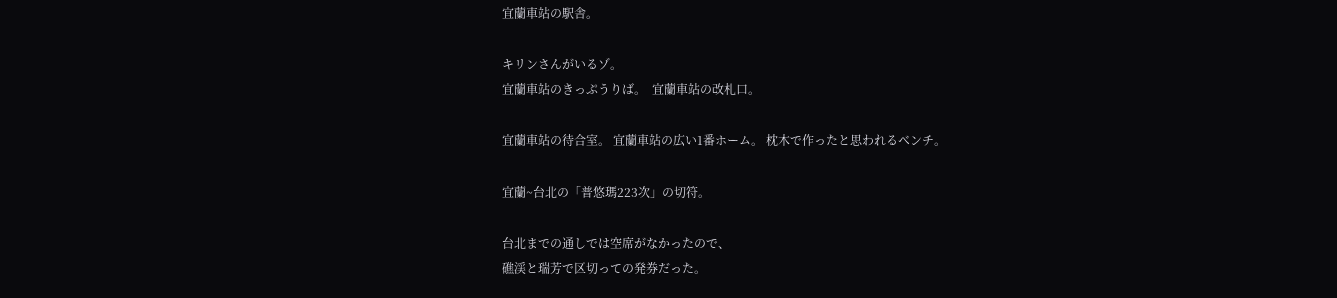宜蘭車站の駅舎。

キリンさんがいるゾ。
宜蘭車站のきっぷうりば。  宜蘭車站の改札口。

宜蘭車站の待合室。 宜蘭車站の広い1番ホーム。 枕木で作ったと思われるベンチ。

宜蘭~台北の「普悠瑪223次」の切符。

台北までの通しでは空席がなかったので、
礁渓と瑞芳で区切っての発券だった。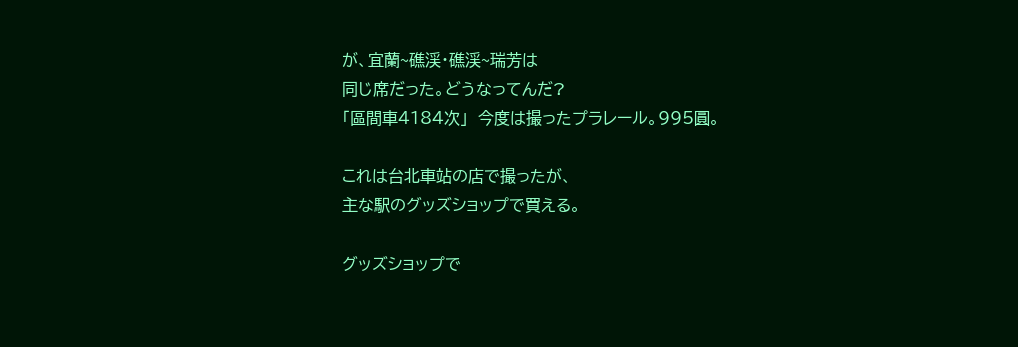が、宜蘭~礁渓・礁渓~瑞芳は
同じ席だった。どうなってんだ?
「區間車4184次」  今度は撮ったプラレール。995圓。

これは台北車站の店で撮ったが、
主な駅のグッズショップで買える。

グッズショップで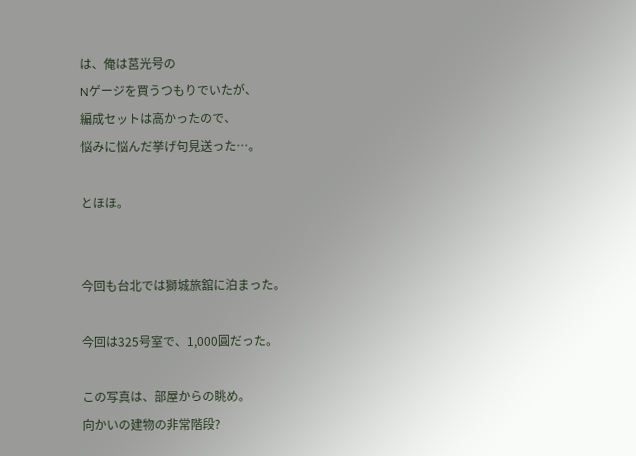は、俺は莒光号の
Nゲージを買うつもりでいたが、
編成セットは高かったので、
悩みに悩んだ挙げ句見送った…。

とほほ。


今回も台北では獅城旅舘に泊まった。

今回は325号室で、1,000圓だった。

この写真は、部屋からの眺め。
向かいの建物の非常階段?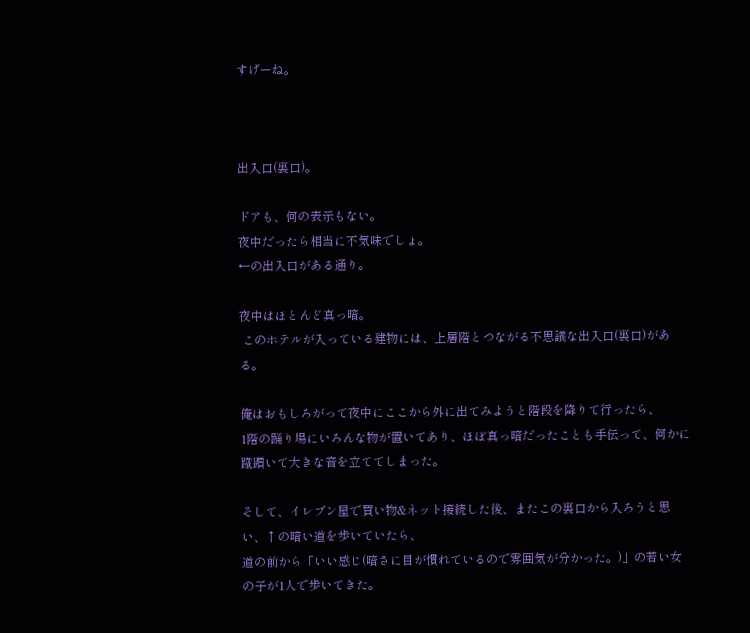すげーね。



出入口(裏口)。

ドアも、何の表示もない。
夜中だったら相当に不気味でしょ。
←の出入口がある通り。

夜中はほとんど真っ暗。
 このホテルが入っている建物には、上層階とつながる不思議な出入口(裏口)がある。

俺はおもしろがって夜中にここから外に出てみようと階段を降りて行ったら、
1階の踊り場にいろんな物が置いてあり、ほぼ真っ暗だったことも手伝って、何かに蹴躓いて大きな音を立ててしまった。

そして、イレブン屋で買い物&ネット接続した後、またこの裏口から入ろうと思い、↑の暗い道を歩いていたら、
道の前から「いい感じ(暗さに目が慣れているので雰囲気が分かった。)」の若い女の子が1人で歩いてきた。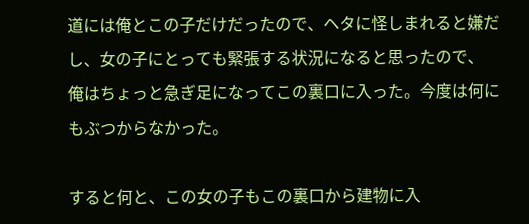道には俺とこの子だけだったので、ヘタに怪しまれると嫌だし、女の子にとっても緊張する状況になると思ったので、
俺はちょっと急ぎ足になってこの裏口に入った。今度は何にもぶつからなかった。

すると何と、この女の子もこの裏口から建物に入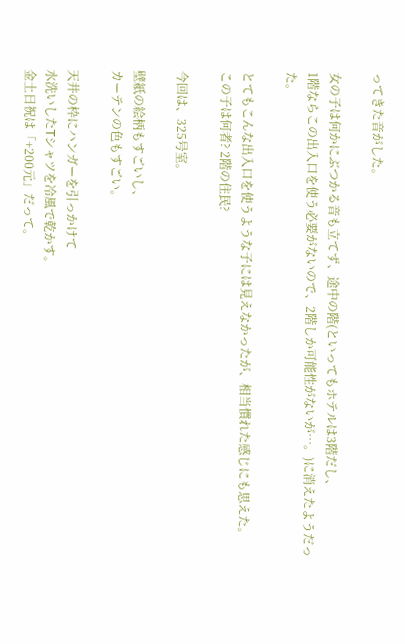ってきた音がした。

女の子は何かにぶつかる音も立てず、途中の階(といってもホテルは3階だし、
1階ならこの出入口を使う必要がないので、2階しか可能性がないが…。)に消えたようだった。

とてもこんな出入口を使うような子には見えなかったが、相当慣れた感じにも思えた。
この子は何者? 2階の住民?

今回は、325号室。

壁紙の絵柄もすごいし、
カーテンの色もすごい。

天井の枠にハンガーを引っかけて
水洗いしたTシャツを冷風で乾かす。
金土日祝は「+200元」だって。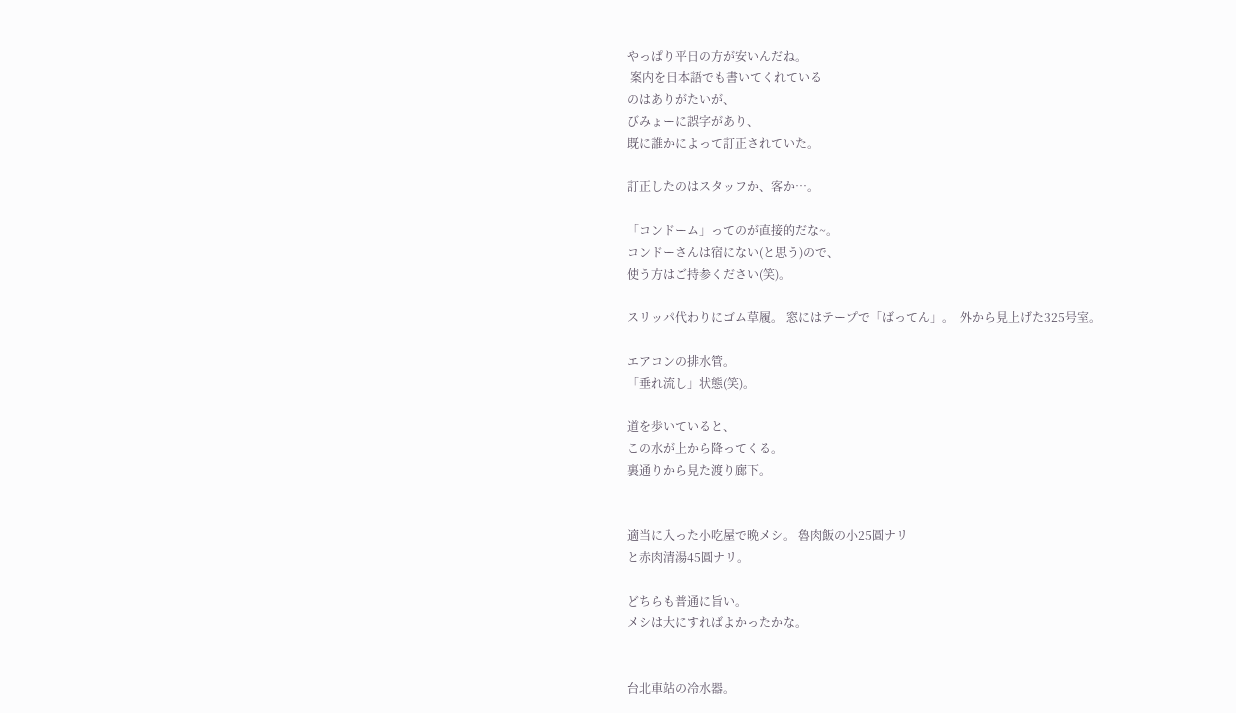やっぱり平日の方が安いんだね。
 案内を日本語でも書いてくれている
のはありがたいが、
びみょーに誤字があり、
既に誰かによって訂正されていた。

訂正したのはスタッフか、客か…。

「コンドーム」ってのが直接的だな~。
コンドーさんは宿にない(と思う)ので、
使う方はご持参ください(笑)。

スリッパ代わりにゴム草履。 窓にはテープで「ばってん」。  外から見上げた325号室。

エアコンの排水管。
「垂れ流し」状態(笑)。

道を歩いていると、
この水が上から降ってくる。
裏通りから見た渡り廊下。


適当に入った小吃屋で晩メシ。 魯肉飯の小25圓ナリ
と赤肉清湯45圓ナリ。

どちらも普通に旨い。
メシは大にすればよかったかな。


台北車站の冷水器。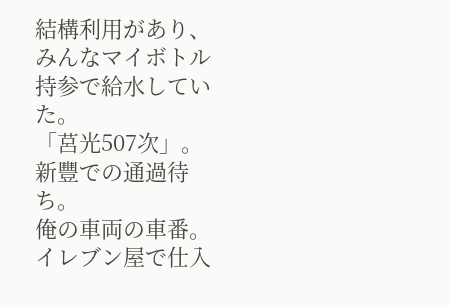結構利用があり、
みんなマイボトル持参で給水していた。
「莒光507次」。
新豐での通過待ち。
俺の車両の車番。
イレブン屋で仕入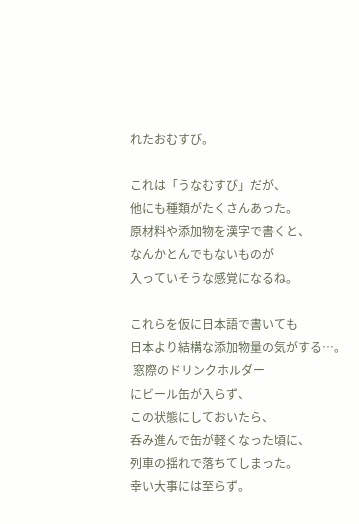れたおむすび。

これは「うなむすび」だが、
他にも種類がたくさんあった。
原材料や添加物を漢字で書くと、
なんかとんでもないものが
入っていそうな感覚になるね。

これらを仮に日本語で書いても
日本より結構な添加物量の気がする…。
 窓際のドリンクホルダー
にビール缶が入らず、
この状態にしておいたら、
呑み進んで缶が軽くなった頃に、
列車の揺れで落ちてしまった。
幸い大事には至らず。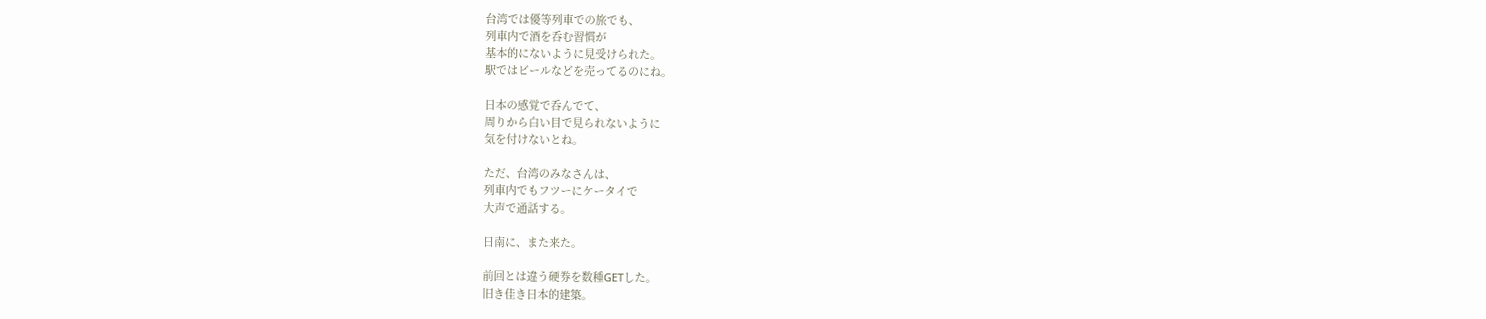台湾では優等列車での旅でも、
列車内で酒を呑む習慣が
基本的にないように見受けられた。
駅ではビールなどを売ってるのにね。

日本の感覚で呑んでて、
周りから白い目で見られないように
気を付けないとね。

ただ、台湾のみなさんは、
列車内でもフツーにケータイで
大声で通話する。

日南に、また来た。

前回とは違う硬券を数種GETした。
旧き佳き日本的建築。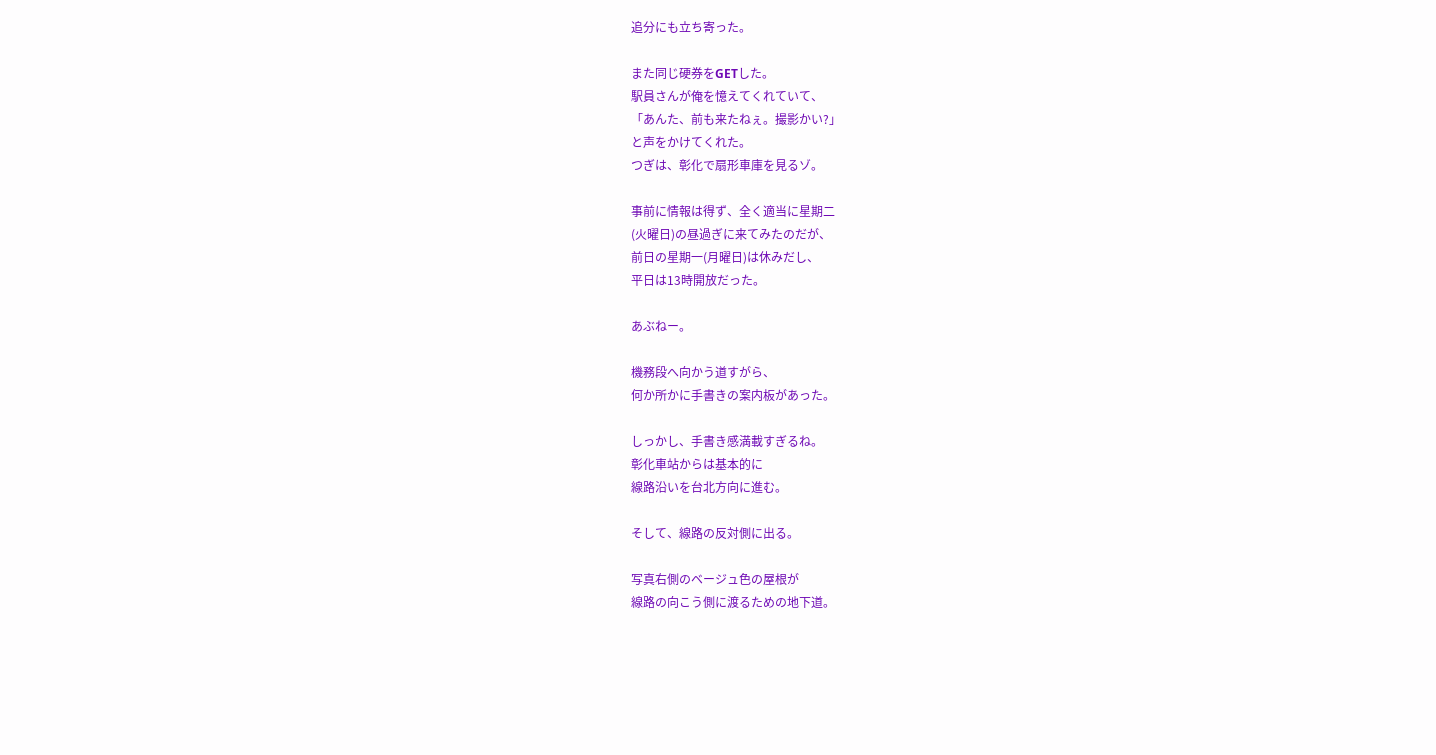追分にも立ち寄った。

また同じ硬券をGETした。
駅員さんが俺を憶えてくれていて、
「あんた、前も来たねぇ。撮影かい?」
と声をかけてくれた。
つぎは、彰化で扇形車庫を見るゾ。

事前に情報は得ず、全く適当に星期二
(火曜日)の昼過ぎに来てみたのだが、
前日の星期一(月曜日)は休みだし、
平日は13時開放だった。

あぶねー。

機務段へ向かう道すがら、
何か所かに手書きの案内板があった。

しっかし、手書き感満載すぎるね。
彰化車站からは基本的に
線路沿いを台北方向に進む。

そして、線路の反対側に出る。

写真右側のベージュ色の屋根が
線路の向こう側に渡るための地下道。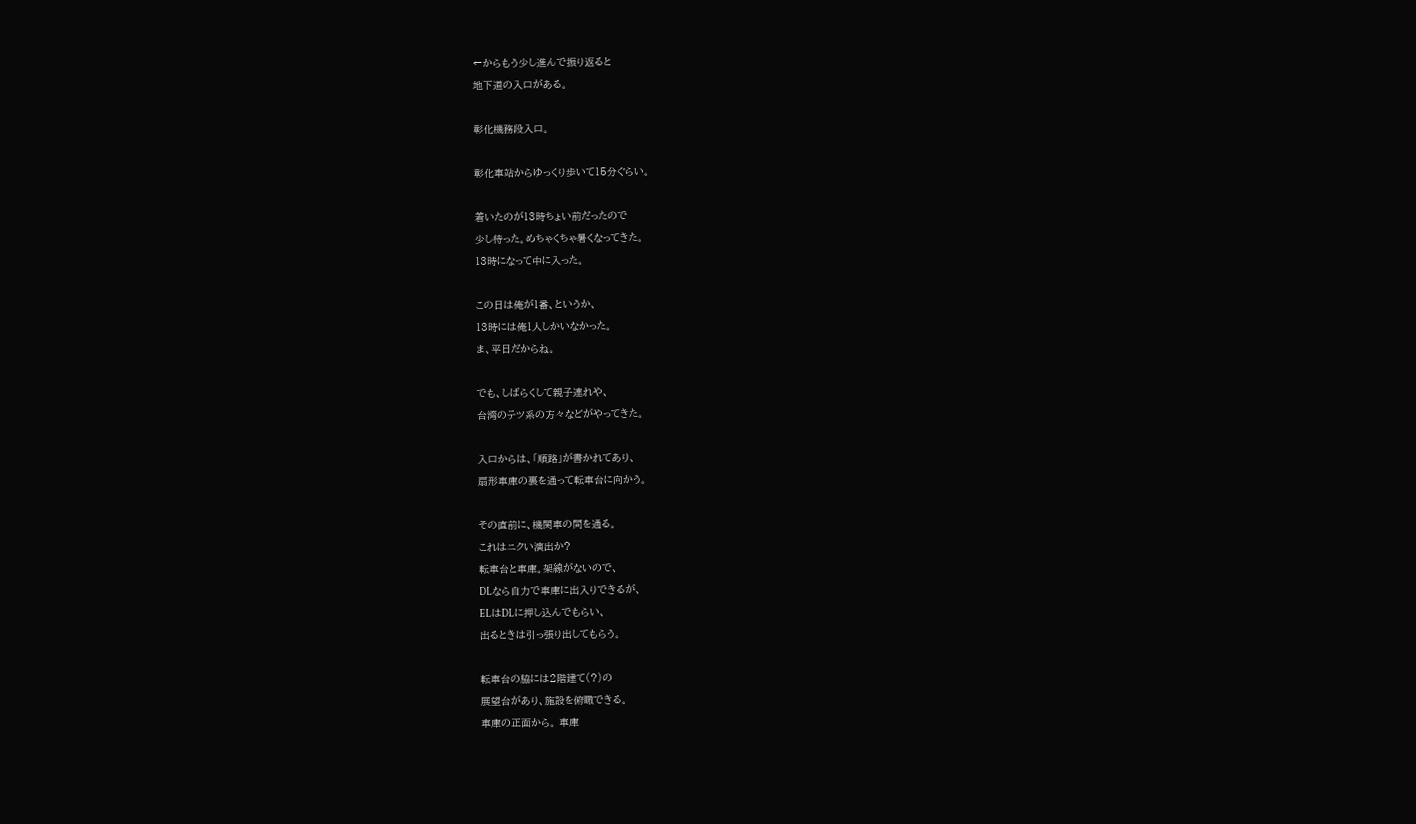←からもう少し進んで振り返ると
地下道の入口がある。

彰化機務段入口。

彰化車站からゆっくり歩いて15分ぐらい。

着いたのが13時ちょい前だったので
少し待った。めちゃくちゃ暑くなってきた。
13時になって中に入った。

この日は俺が1番、というか、
13時には俺1人しかいなかった。
ま、平日だからね。

でも、しばらくして親子連れや、
台湾のテツ系の方々などがやってきた。

入口からは、「順路」が書かれてあり、
扇形車庫の裏を通って転車台に向かう。

その直前に、機関車の間を通る。
これはニクい演出か?
転車台と車庫。架線がないので、
DLなら自力で車庫に出入りできるが、
ELはDLに押し込んでもらい、
出るときは引っ張り出してもらう。

転車台の脇には2階建て(?)の
展望台があり、施設を俯瞰できる。
車庫の正面から。 車庫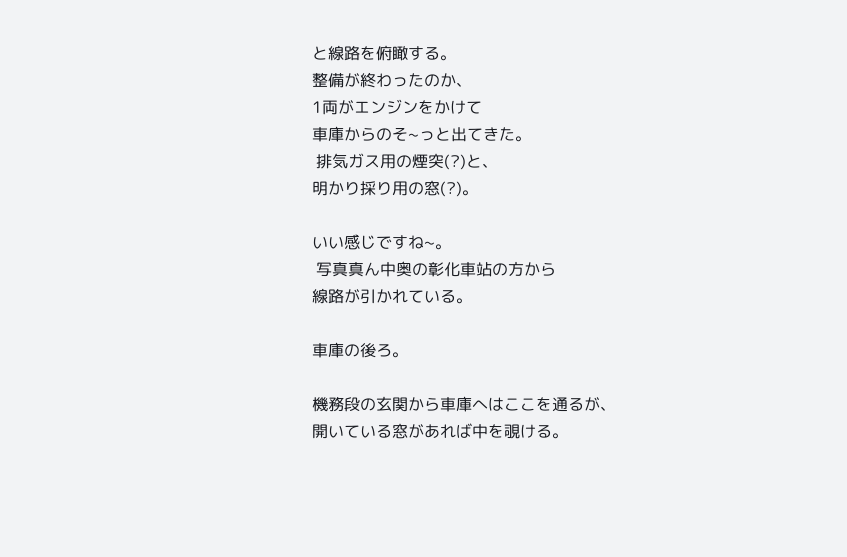と線路を俯瞰する。
整備が終わったのか、
1両がエンジンをかけて
車庫からのそ~っと出てきた。
 排気ガス用の煙突(?)と、
明かり採り用の窓(?)。

いい感じですね~。
 写真真ん中奥の彰化車站の方から
線路が引かれている。

車庫の後ろ。

機務段の玄関から車庫へはここを通るが、
開いている窓があれば中を覗ける。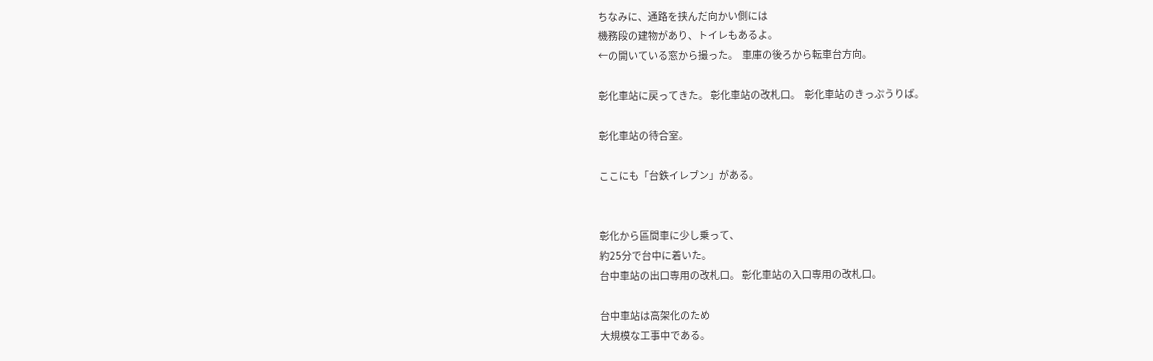ちなみに、通路を挟んだ向かい側には
機務段の建物があり、トイレもあるよ。
←の開いている窓から撮った。  車庫の後ろから転車台方向。

彰化車站に戻ってきた。 彰化車站の改札口。  彰化車站のきっぷうりば。

彰化車站の待合室。

ここにも「台鉄イレブン」がある。


彰化から區間車に少し乗って、
約25分で台中に着いた。
台中車站の出口専用の改札口。 彰化車站の入口専用の改札口。

台中車站は高架化のため
大規模な工事中である。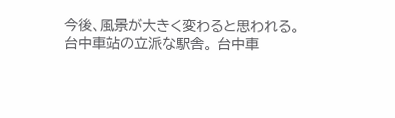今後、風景が大きく変わると思われる。
台中車站の立派な駅舎。 台中車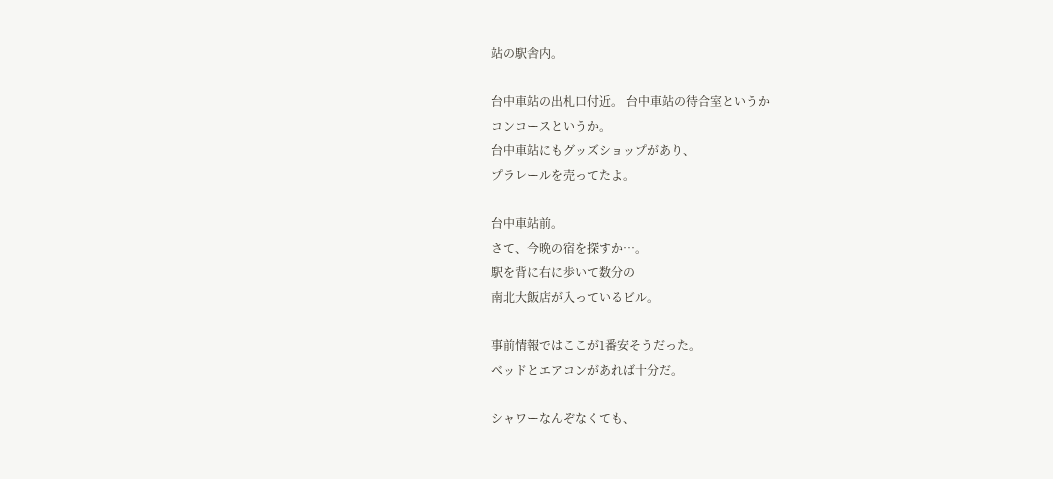站の駅舎内。

台中車站の出札口付近。 台中車站の待合室というか
コンコースというか。
台中車站にもグッズショップがあり、
プラレールを売ってたよ。

台中車站前。
さて、今晩の宿を探すか…。
駅を背に右に歩いて数分の
南北大飯店が入っているビル。

事前情報ではここが1番安そうだった。
ベッドとエアコンがあれば十分だ。

シャワーなんぞなくても、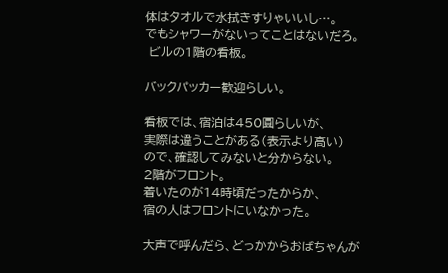体はタオルで水拭きすりゃいいし…。
でもシャワーがないってことはないだろ。
 ビルの1階の看板。

バックパッカー歓迎らしい。

看板では、宿泊は450圓らしいが、
実際は違うことがある(表示より高い)
ので、確認してみないと分からない。
2階がフロント。
着いたのが14時頃だったからか、
宿の人はフロントにいなかった。

大声で呼んだら、どっかからおばちゃんが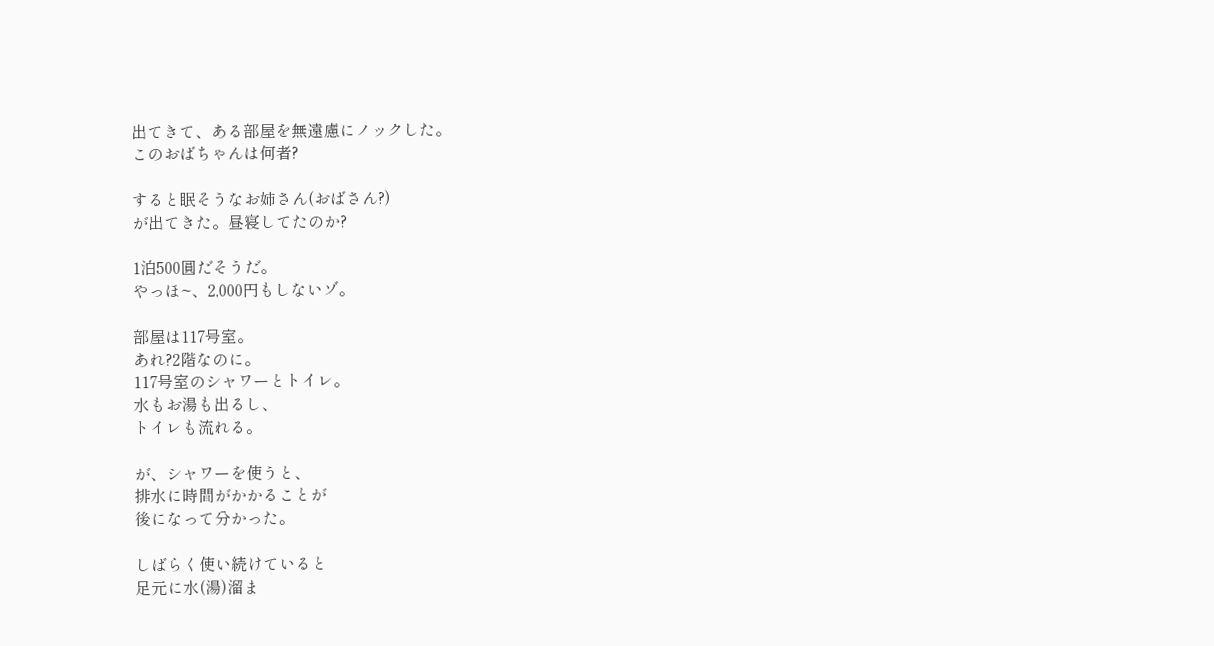出てきて、ある部屋を無遠慮にノックした。
このおばちゃんは何者?

すると眠そうなお姉さん(おばさん?)
が出てきた。昼寝してたのか?

1泊500圓だそうだ。
やっほ~、2,000円もしないゾ。

部屋は117号室。
あれ?2階なのに。
117号室のシャワーとトイレ。
水もお湯も出るし、
トイレも流れる。

が、シャワーを使うと、
排水に時間がかかることが
後になって分かった。

しばらく使い続けていると
足元に水(湯)溜ま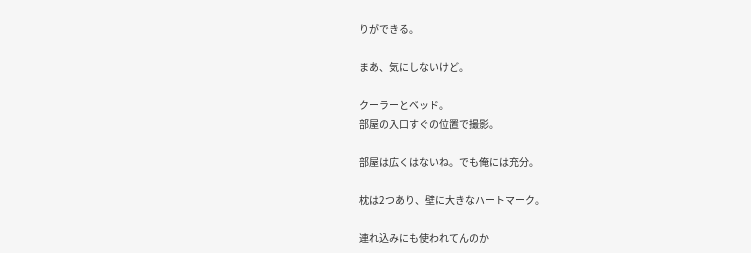りができる。

まあ、気にしないけど。

クーラーとベッド。
部屋の入口すぐの位置で撮影。

部屋は広くはないね。でも俺には充分。

枕は2つあり、壁に大きなハートマーク。

連れ込みにも使われてんのか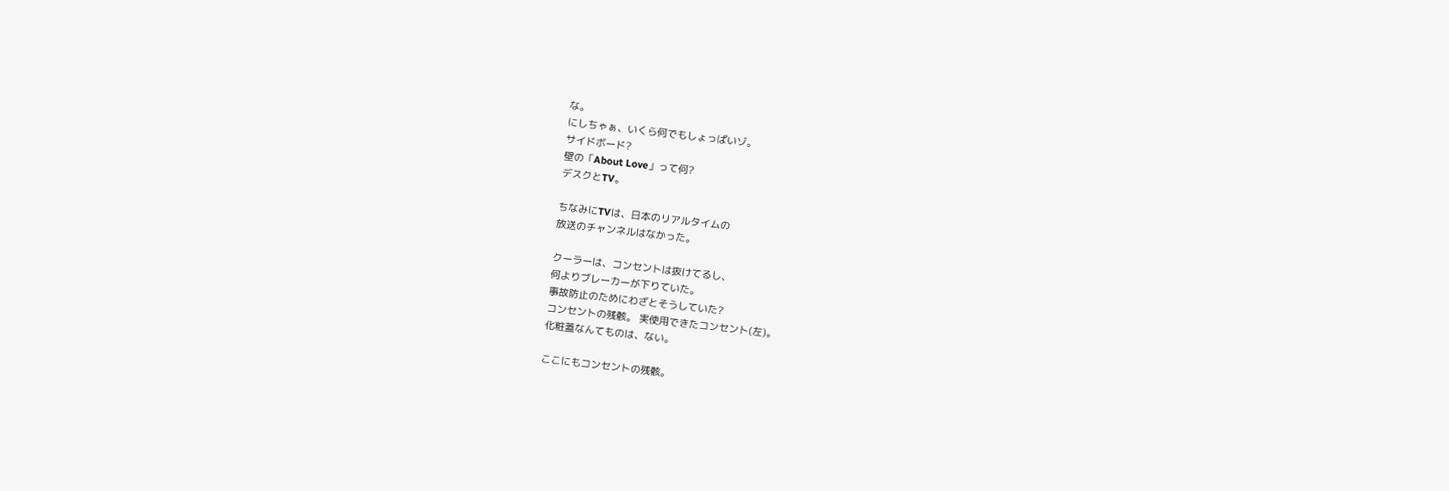な。
にしちゃぁ、いくら何でもしょっぱいゾ。
サイドボード?
壁の「About Love」って何?
デスクとTV。

ちなみにTVは、日本のリアルタイムの
放送のチャンネルはなかった。

クーラーは、コンセントは抜けてるし、
何よりブレーカーが下りていた。
事故防止のためにわざとそうしていた?
コンセントの残骸。 実使用できたコンセント(左)。
化粧蓋なんてものは、ない。

ここにもコンセントの残骸。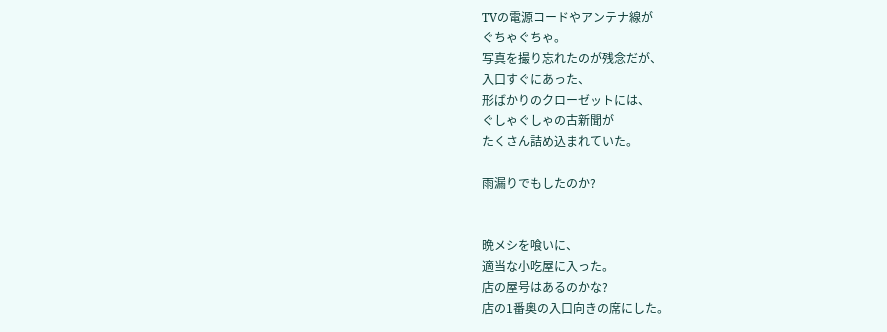TVの電源コードやアンテナ線が
ぐちゃぐちゃ。
写真を撮り忘れたのが残念だが、
入口すぐにあった、
形ばかりのクローゼットには、
ぐしゃぐしゃの古新聞が
たくさん詰め込まれていた。

雨漏りでもしたのか?


晩メシを喰いに、
適当な小吃屋に入った。
店の屋号はあるのかな?
店の1番奥の入口向きの席にした。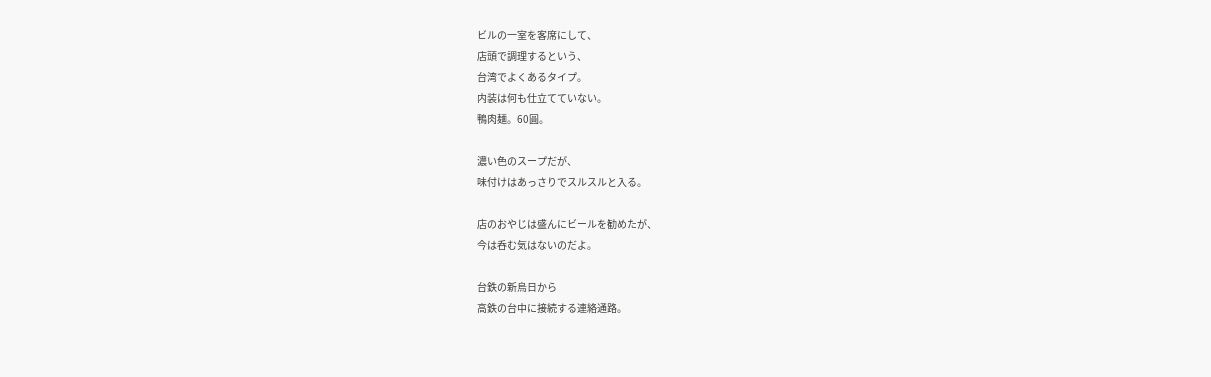ビルの一室を客席にして、
店頭で調理するという、
台湾でよくあるタイプ。
内装は何も仕立てていない。
鴨肉麺。60圓。

濃い色のスープだが、
味付けはあっさりでスルスルと入る。

店のおやじは盛んにビールを勧めたが、
今は呑む気はないのだよ。

台鉄の新烏日から
高鉄の台中に接続する連絡通路。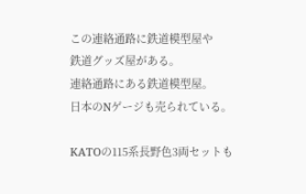この連絡通路に鉄道模型屋や
鉄道グッズ屋がある。
連絡通路にある鉄道模型屋。
日本のNゲージも売られている。

KATOの115系長野色3両セットも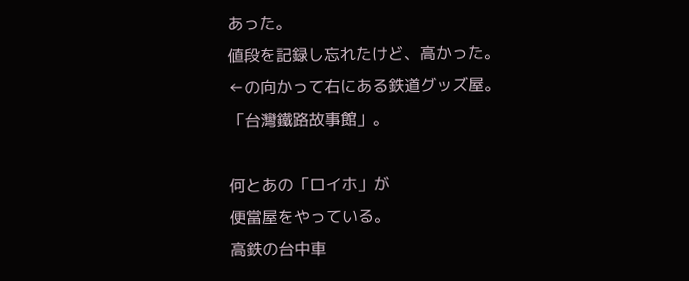あった。
値段を記録し忘れたけど、高かった。
←の向かって右にある鉄道グッズ屋。
「台灣鐵路故事館」。

何とあの「ロイホ」が
便當屋をやっている。
高鉄の台中車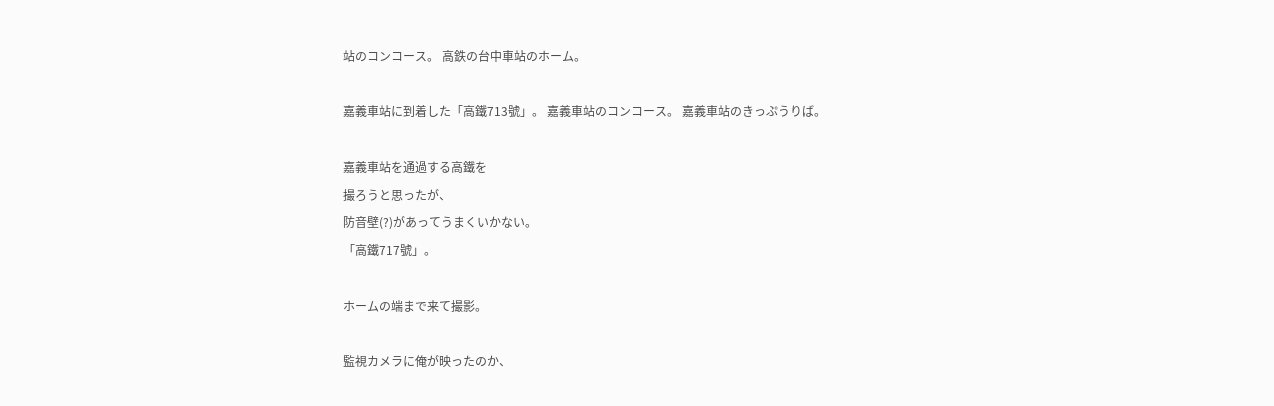站のコンコース。 高鉄の台中車站のホーム。

嘉義車站に到着した「高鐵713號」。 嘉義車站のコンコース。 嘉義車站のきっぷうりば。

嘉義車站を通過する高鐵を
撮ろうと思ったが、
防音壁(?)があってうまくいかない。
「高鐵717號」。

ホームの端まで来て撮影。

監視カメラに俺が映ったのか、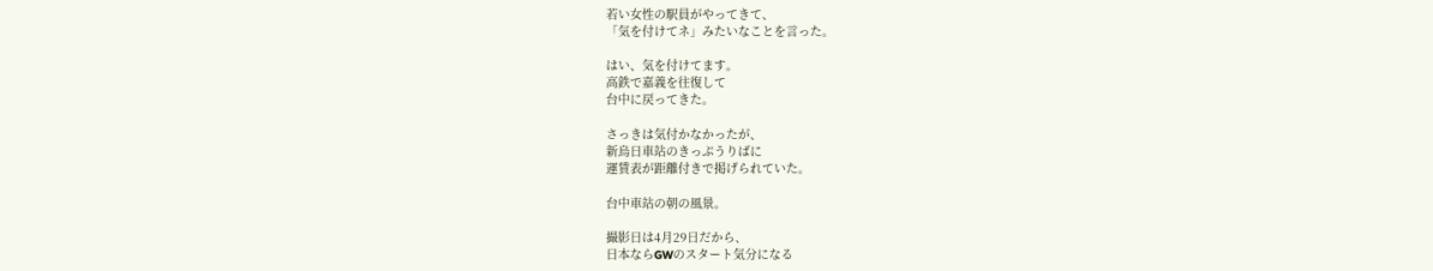若い女性の駅員がやってきて、
「気を付けてネ」みたいなことを言った。

はい、気を付けてます。
高鉄で嘉義を往復して
台中に戻ってきた。

さっきは気付かなかったが、
新烏日車站のきっぷうりばに
運賃表が距離付きで掲げられていた。

台中車站の朝の風景。

撮影日は4月29日だから、
日本ならGWのスタート気分になる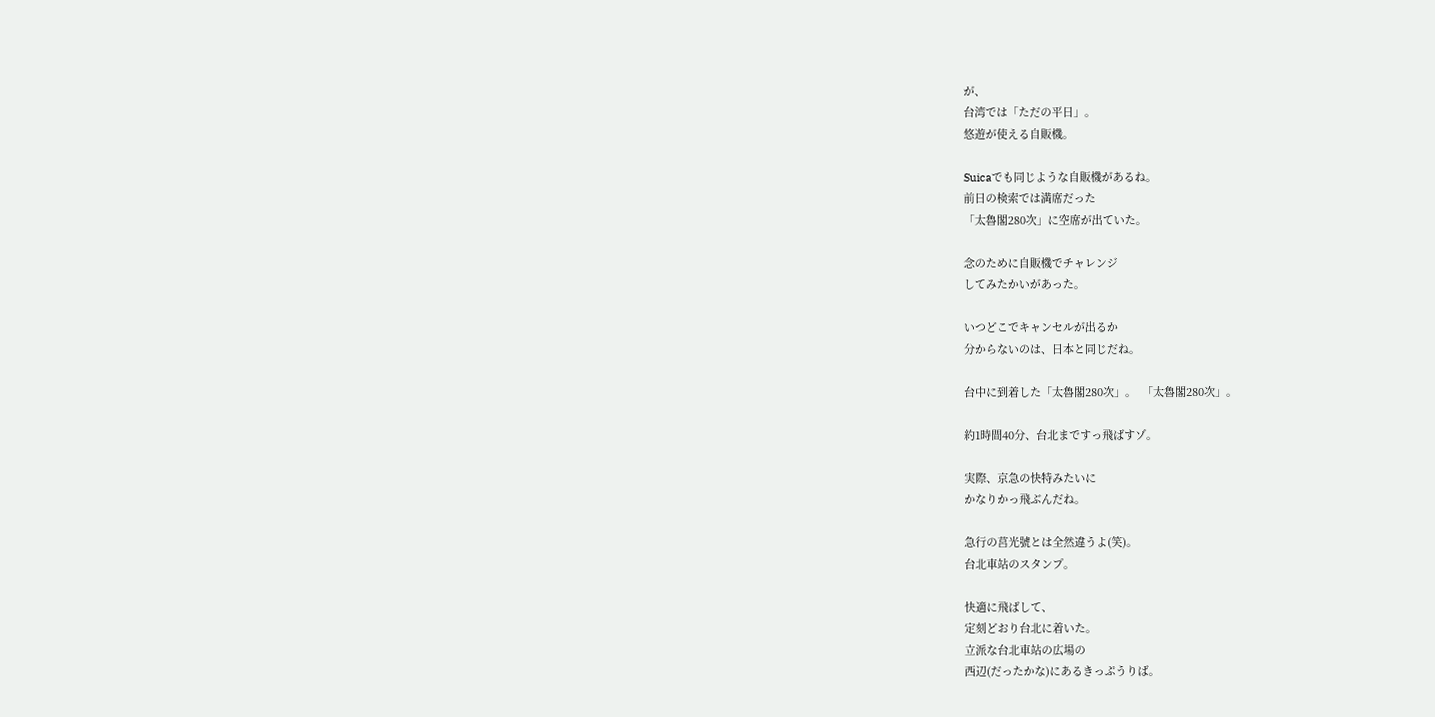が、
台湾では「ただの平日」。
悠遊が使える自販機。

Suicaでも同じような自販機があるね。
前日の検索では満席だった
「太魯閣280次」に空席が出ていた。

念のために自販機でチャレンジ
してみたかいがあった。

いつどこでキャンセルが出るか
分からないのは、日本と同じだね。

台中に到着した「太魯閣280次」。  「太魯閣280次」。

約1時間40分、台北まですっ飛ばすゾ。

実際、京急の快特みたいに
かなりかっ飛ぶんだね。

急行の莒光號とは全然違うよ(笑)。
台北車站のスタンプ。

快適に飛ばして、
定刻どおり台北に着いた。
立派な台北車站の広場の
西辺(だったかな)にあるきっぷうりば。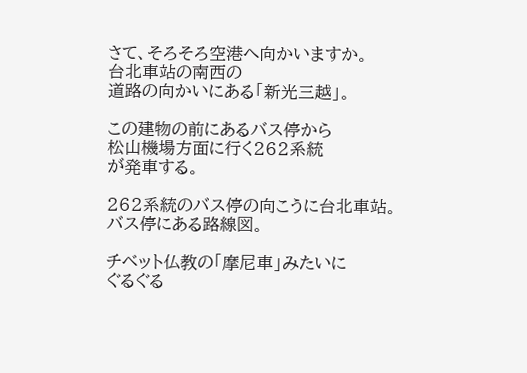さて、そろそろ空港へ向かいますか。
台北車站の南西の
道路の向かいにある「新光三越」。

この建物の前にあるバス停から
松山機場方面に行く262系統
が発車する。

262系統のバス停の向こうに台北車站。 バス停にある路線図。

チベット仏教の「摩尼車」みたいに
ぐるぐる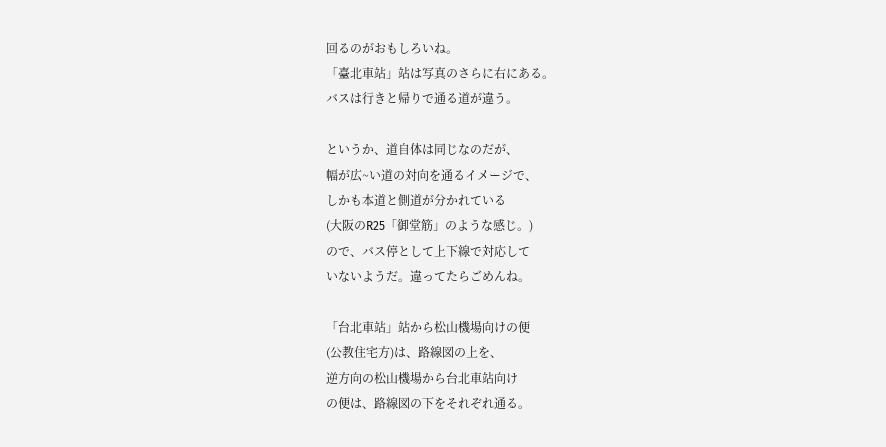回るのがおもしろいね。
「臺北車站」站は写真のさらに右にある。
バスは行きと帰りで通る道が違う。

というか、道自体は同じなのだが、
幅が広~い道の対向を通るイメージで、
しかも本道と側道が分かれている
(大阪のR25「御堂筋」のような感じ。)
ので、バス停として上下線で対応して
いないようだ。違ってたらごめんね。

「台北車站」站から松山機場向けの便
(公教住宅方)は、路線図の上を、
逆方向の松山機場から台北車站向け
の便は、路線図の下をそれぞれ通る。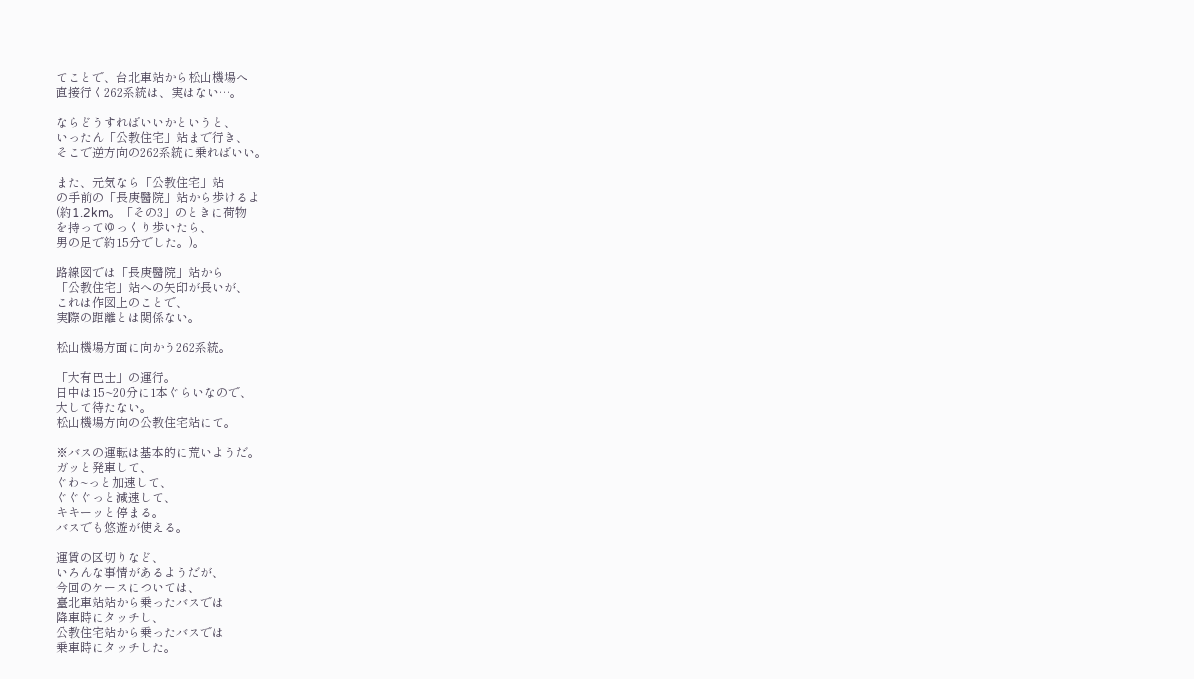てことで、台北車站から松山機場へ
直接行く262系統は、実はない…。

ならどうすればいいかというと、
いったん「公教住宅」站まで行き、
そこで逆方向の262系統に乗ればいい。

また、元気なら「公教住宅」站
の手前の「長庚醫院」站から歩けるよ
(約1.2km。「その3」のときに荷物
を持ってゆっくり歩いたら、
男の足で約15分でした。)。

路線図では「長庚醫院」站から
「公教住宅」站への矢印が長いが、
これは作図上のことで、
実際の距離とは関係ない。

松山機場方面に向かう262系統。

「大有巴士」の運行。
日中は15~20分に1本ぐらいなので、
大して待たない。
松山機場方向の公教住宅站にて。

※バスの運転は基本的に荒いようだ。
ガッと発車して、
ぐわ~っと加速して、
ぐぐぐっと減速して、
キキーッと停まる。
バスでも悠遊が使える。

運賃の区切りなど、
いろんな事情があるようだが、
今回のケースについては、
臺北車站站から乗ったバスでは
降車時にタッチし、
公教住宅站から乗ったバスでは
乗車時にタッチした。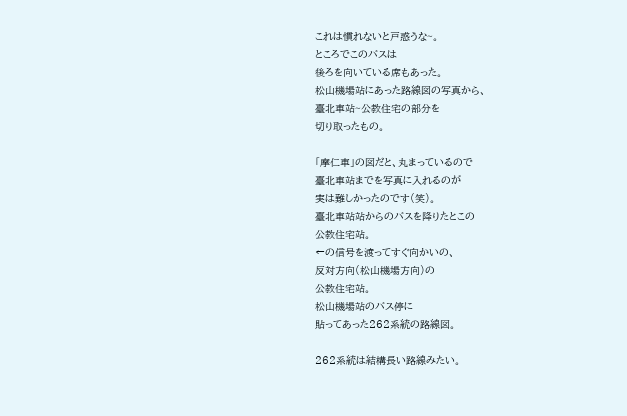これは慣れないと戸惑うな~。
ところでこのバスは
後ろを向いている席もあった。
松山機場站にあった路線図の写真から、
臺北車站~公教住宅の部分を
切り取ったもの。

「摩仁車」の図だと、丸まっているので
臺北車站までを写真に入れるのが
実は難しかったのです(笑)。
臺北車站站からのバスを降りたとこの
公教住宅站。
←の信号を渡ってすぐ向かいの、
反対方向(松山機場方向)の
公教住宅站。
松山機場站のバス停に
貼ってあった262系統の路線図。

262系統は結構長い路線みたい。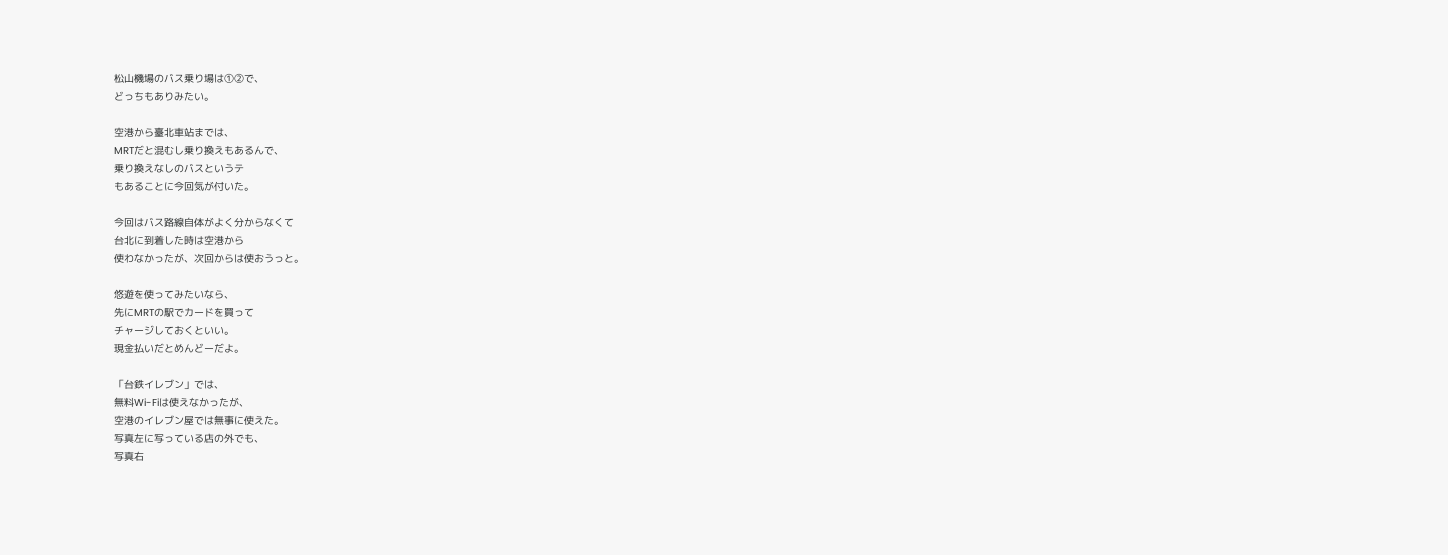松山機場のバス乗り場は①②で、
どっちもありみたい。

空港から臺北車站までは、
MRTだと混むし乗り換えもあるんで、
乗り換えなしのバスというテ
もあることに今回気が付いた。

今回はバス路線自体がよく分からなくて
台北に到着した時は空港から
使わなかったが、次回からは使おうっと。

悠遊を使ってみたいなら、
先にMRTの駅でカードを買って
チャージしておくといい。
現金払いだとめんどーだよ。

「台鉄イレブン」では、
無料Wi-Fiは使えなかったが、
空港のイレブン屋では無事に使えた。
写真左に写っている店の外でも、
写真右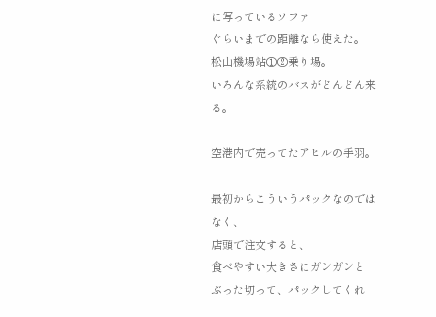に写っているソファ
ぐらいまでの距離なら使えた。
松山機場站①②乗り場。
いろんな系統のバスがどんどん来る。

空港内で売ってたアヒルの手羽。

最初からこういうパックなのではなく、
店頭で注文すると、
食べやすい大きさにガンガンと
ぶった切って、パックしてくれ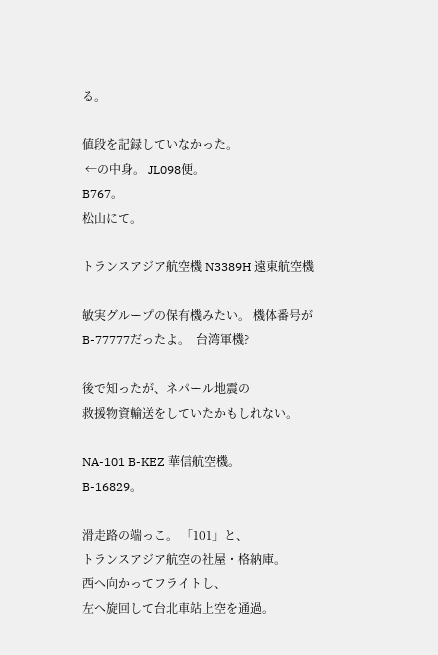る。

値段を記録していなかった。
 ←の中身。 JL098便。
B767。
松山にて。

トランスアジア航空機 N3389H 遠東航空機

敏実グループの保有機みたい。 機体番号がB-77777だったよ。  台湾軍機?

後で知ったが、ネパール地震の
救援物資輸送をしていたかもしれない。

NA-101 B-KEZ 華信航空機。
B-16829。

滑走路の端っこ。 「101」と、
トランスアジア航空の社屋・格納庫。
西へ向かってフライトし、
左へ旋回して台北車站上空を通過。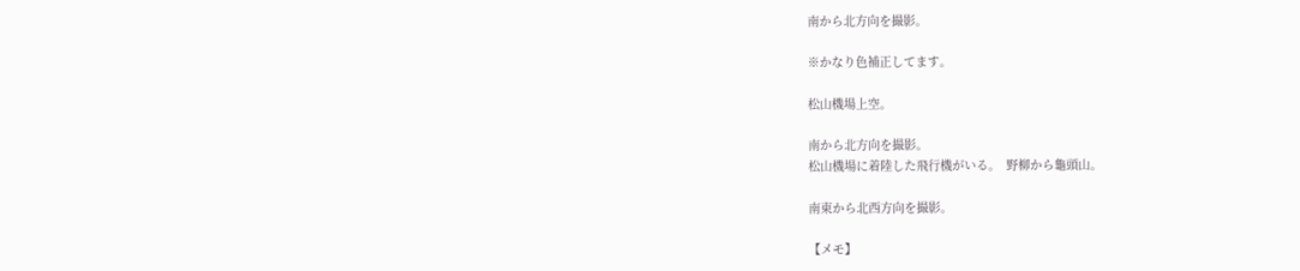南から北方向を撮影。

※かなり色補正してます。

松山機場上空。

南から北方向を撮影。
松山機場に着陸した飛行機がいる。  野柳から龜頭山。

南東から北西方向を撮影。

【メモ】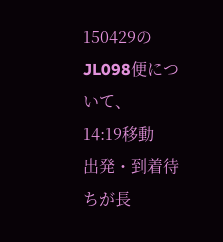150429のJL098便について、
14:19移動
出発・到着待ちが長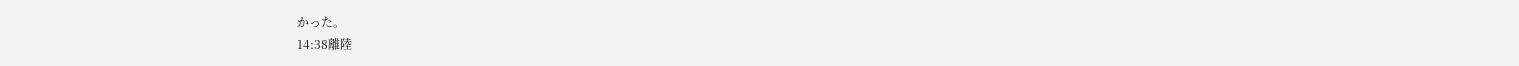かった。
14:38離陸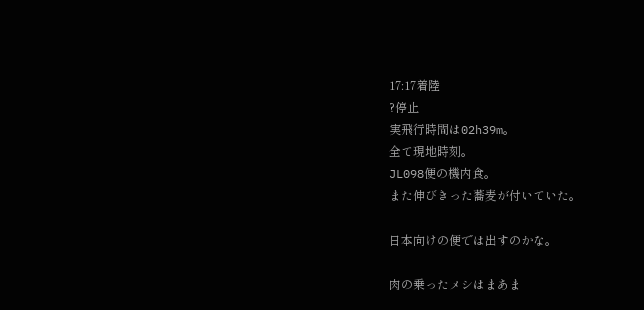17:17着陸
?停止
実飛行時間は02h39m。
全て現地時刻。
JL098便の機内食。
また伸びきった蕎麦が付いていた。

日本向けの便では出すのかな。

肉の乗ったメシはまあま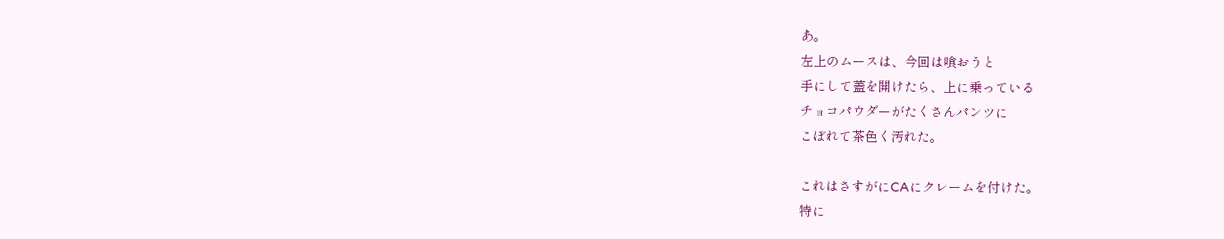あ。
左上のムースは、今回は喰おうと
手にして蓋を開けたら、上に乗っている
チョコパウダーがたくさんパンツに
こぼれて茶色く汚れた。

これはさすがにCAにクレームを付けた。
特に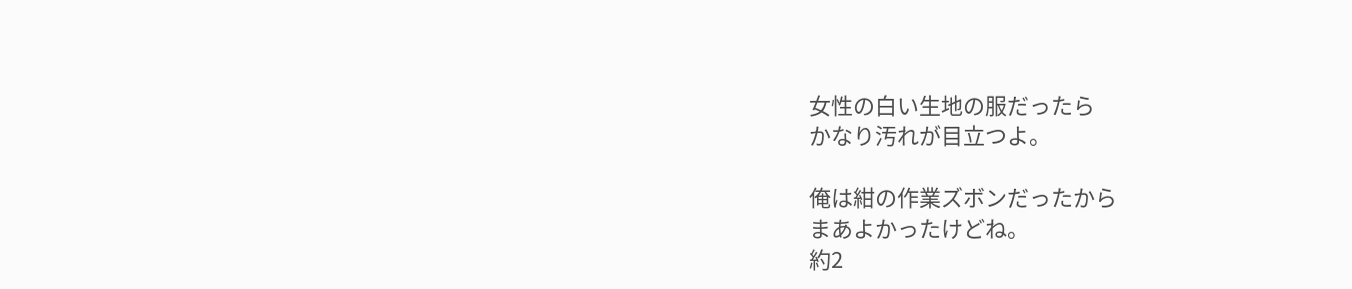女性の白い生地の服だったら
かなり汚れが目立つよ。

俺は紺の作業ズボンだったから
まあよかったけどね。
約2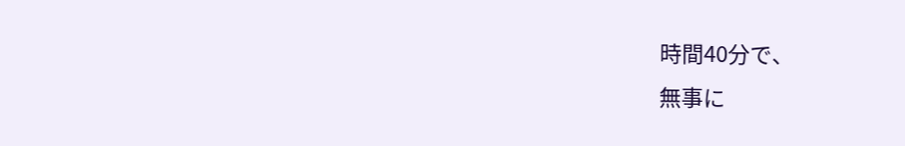時間40分で、
無事に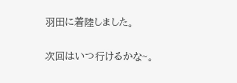羽田に着陸しました。

次回はいつ行けるかな~。